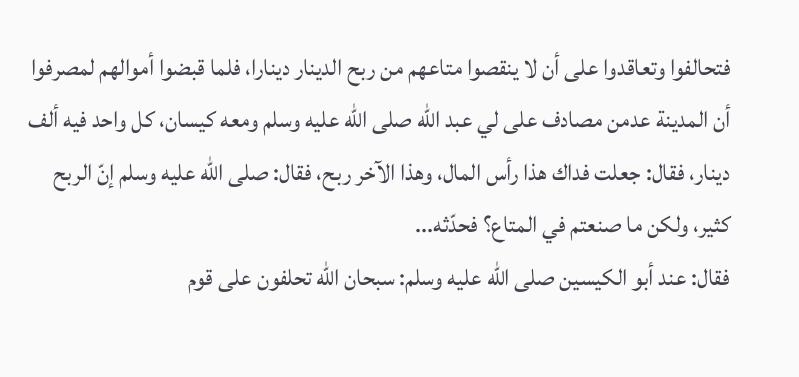فتحالفوا وتعاقدوا على أن لا ينقصوا متاعهم من ربح الدينار دينارا، فلما قبضوا أموالهم لمصرفوا أن المدينة عدمن مصادف على لي عبد الله صلى الله عليه وسلم ومعه كيسان، كل واحد فيه ألف دينار، فقال: جعلت فداك هذا رأس المال، وهذا الآخر ربح، فقال: صلى الله عليه وسلم إنّ الربح كثير، ولكن ما صنعتم في المتاع؟ فحدّثه...
فقال: عند أبو الكيسين صلى الله عليه وسلم: سبحان الله تحلفون على قوم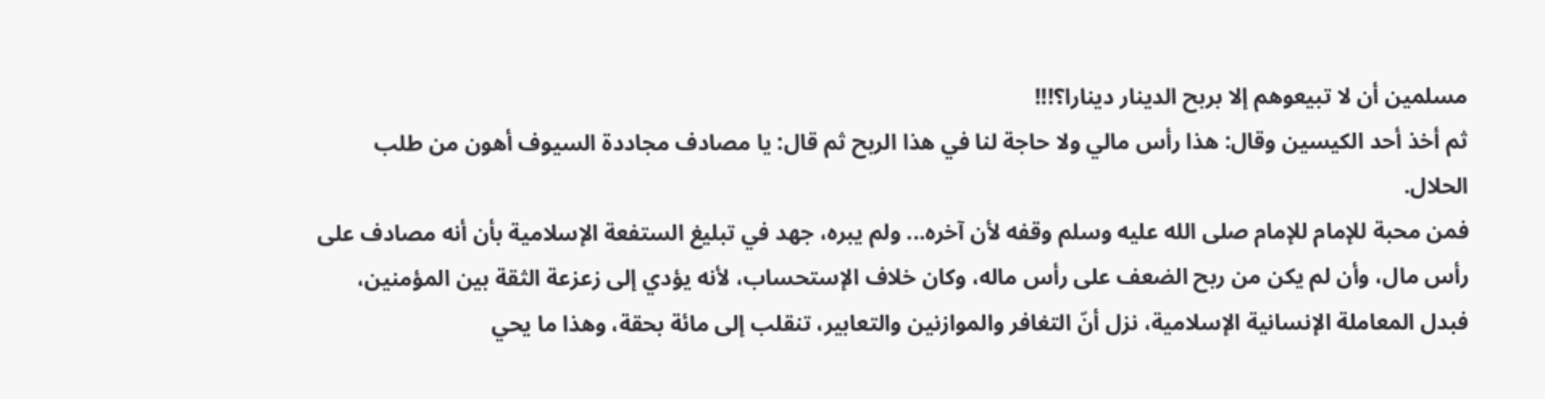مسلمين أن لا تبيعوهم إلا بربح الدينار دينارا؟!!!
ثم أخذ أحد الكيسين وقال: هذا رأس مالي ولا حاجة لنا في هذا الربح ثم قال: يا مصادف مجاددة السيوف أهون من طلب الحلال.
فمن محبة للإمام للإمام صلى الله عليه وسلم وقفه لأن آخره... ولم يبره، جهد في تبليغ الستفعة الإسلامية بأن أنه مصادف على رأس مال، وأن لم يكن من ربح الضعف على رأس ماله، وكان خلاف الإستحساب، لأنه يؤدي إلى زعزعة الثقة بين المؤمنين، فبدل المعاملة الإنسانية الإسلامية، نزل أنّ التغافر والموازنين والتعابير، تنقلب إلى مائة بحقة، وهذا ما يحي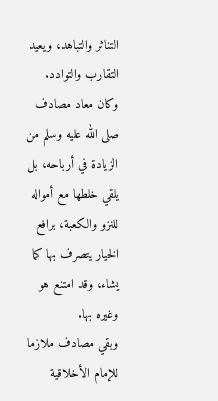التناثر والتباهد، ويعيد التقارب والتوادد.
وكان معاد مصادف صلى الله عليه وسلم من الزيادة في أرباحه، بل يلقي خلطها مع أمواله للنزو والكعبة، برافع الخيار يتصرف بها كما يشاء، وقد امتنع هو وغيره بها.
وبقي مصادف ملازما للإمام الأخلاقية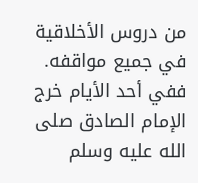من دروس الأخلاقية في جميع مواقفه. ففي أحد الأيام خرج الإمام الصادق صلى الله عليه وسلم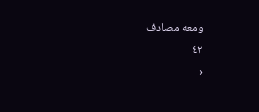ومعه مصادف
٤٢
‹